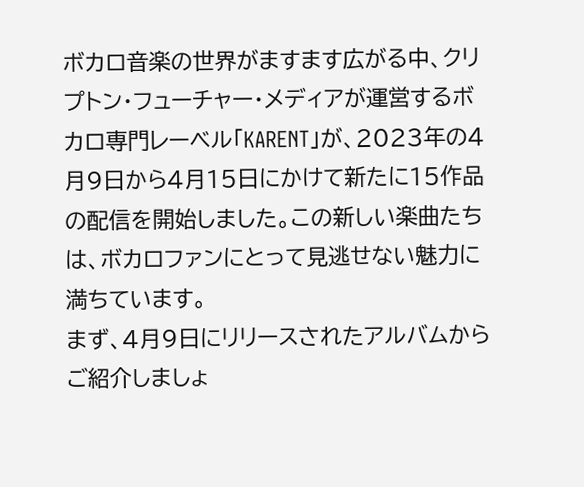ボカロ音楽の世界がますます広がる中、クリプトン・フューチャー・メディアが運営するボカロ専門レーベル「KARENT」が、2023年の4月9日から4月15日にかけて新たに15作品の配信を開始しました。この新しい楽曲たちは、ボカロファンにとって見逃せない魅力に満ちています。
まず、4月9日にリリースされたアルバムからご紹介しましょ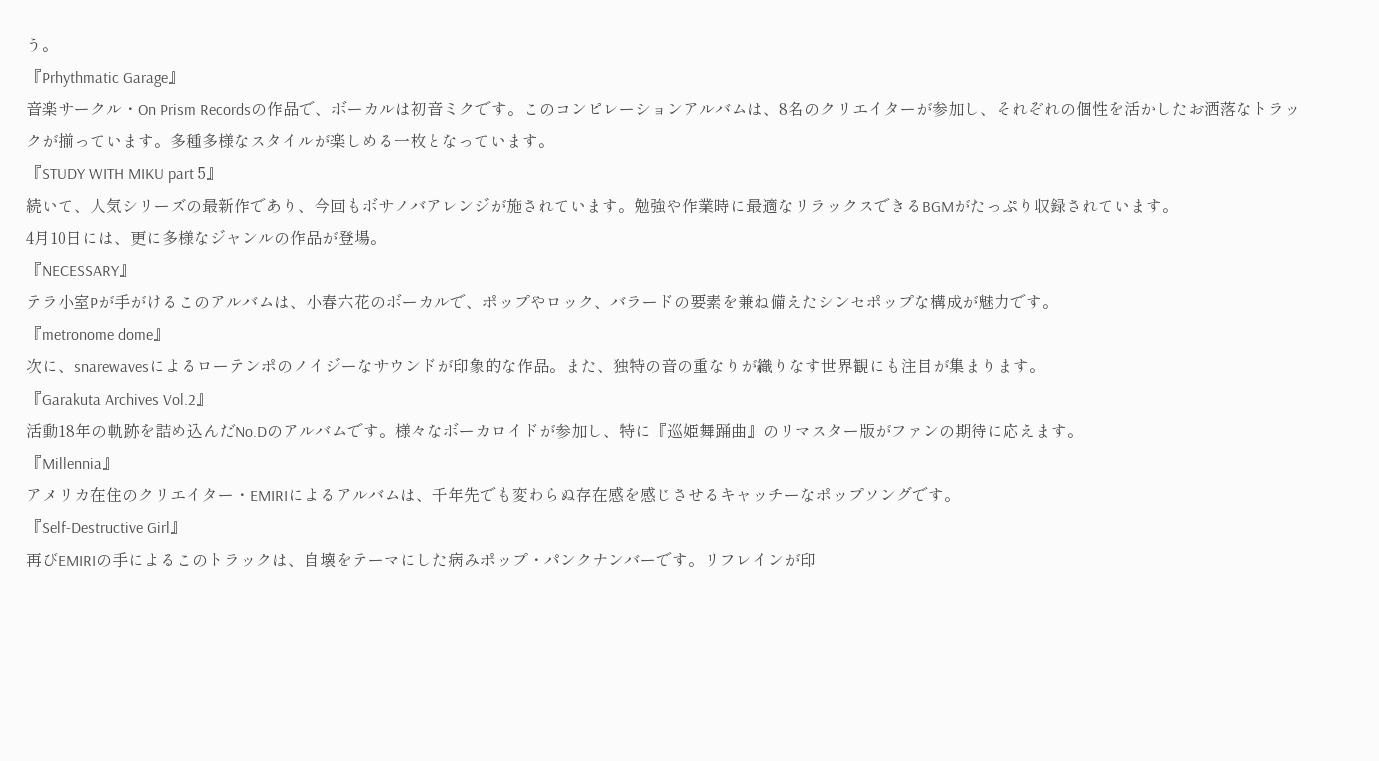う。
『Prhythmatic Garage』
音楽サークル・On Prism Recordsの作品で、ボーカルは初音ミクです。このコンピレーションアルバムは、8名のクリエイターが参加し、それぞれの個性を活かしたお洒落なトラックが揃っています。多種多様なスタイルが楽しめる一枚となっています。
『STUDY WITH MIKU part 5』
続いて、人気シリーズの最新作であり、今回もボサノバアレンジが施されています。勉強や作業時に最適なリラックスできるBGMがたっぷり収録されています。
4月10日には、更に多様なジャンルの作品が登場。
『NECESSARY』
テラ小室Pが手がけるこのアルバムは、小春六花のボーカルで、ポップやロック、バラードの要素を兼ね備えたシンセポップな構成が魅力です。
『metronome dome』
次に、snarewavesによるローテンポのノイジーなサウンドが印象的な作品。また、独特の音の重なりが織りなす世界観にも注目が集まります。
『Garakuta Archives Vol.2』
活動18年の軌跡を詰め込んだNo.Dのアルバムです。様々なボーカロイドが参加し、特に『巡姫舞踊曲』のリマスター版がファンの期待に応えます。
『Millennia』
アメリカ在住のクリエイター・EMIRIによるアルバムは、千年先でも変わらぬ存在感を感じさせるキャッチーなポップソングです。
『Self-Destructive Girl』
再びEMIRIの手によるこのトラックは、自壊をテーマにした病みポップ・パンクナンバーです。リフレインが印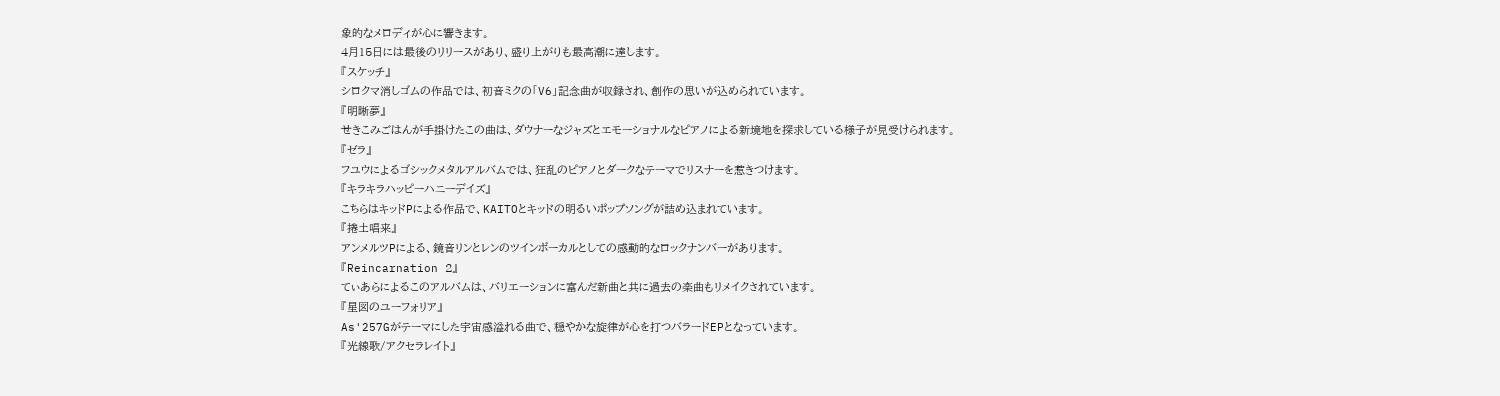象的なメロディが心に響きます。
4月15日には最後のリリースがあり、盛り上がりも最高潮に達します。
『スケッチ』
シロクマ消しゴムの作品では、初音ミクの「V6」記念曲が収録され、創作の思いが込められています。
『明晰夢』
せきこみごはんが手掛けたこの曲は、ダウナーなジャズとエモーショナルなピアノによる新境地を探求している様子が見受けられます。
『ゼラ』
フユウによるゴシックメタルアルバムでは、狂乱のピアノとダークなテーマでリスナーを惹きつけます。
『キラキラハッピーハニーデイズ』
こちらはキッドPによる作品で、KAITOとキッドの明るいポップソングが詰め込まれています。
『捲土唱来』
アンメルツPによる、鏡音リンとレンのツインボーカルとしての感動的なロックナンバーがあります。
『Reincarnation 2』
てぃあらによるこのアルバムは、バリエーションに富んだ新曲と共に過去の楽曲もリメイクされています。
『星図のユーフォリア』
As'257Gがテーマにした宇宙感溢れる曲で、穏やかな旋律が心を打つバラードEPとなっています。
『光線歌/アクセラレイト』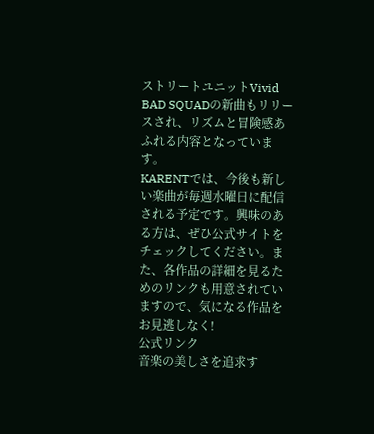ストリートユニットVivid BAD SQUADの新曲もリリースされ、リズムと冒険感あふれる内容となっています。
KARENTでは、今後も新しい楽曲が毎週水曜日に配信される予定です。興味のある方は、ぜひ公式サイトをチェックしてください。また、各作品の詳細を見るためのリンクも用意されていますので、気になる作品をお見逃しなく!
公式リンク
音楽の美しさを追求す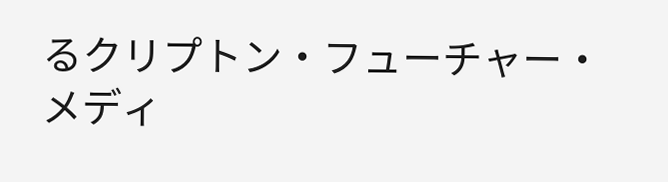るクリプトン・フューチャー・メディ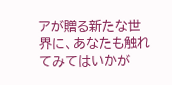アが贈る新たな世界に、あなたも触れてみてはいかが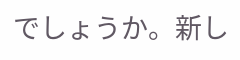でしょうか。新し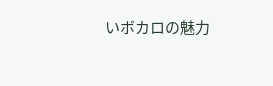いボカロの魅力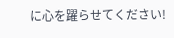に心を躍らせてください!